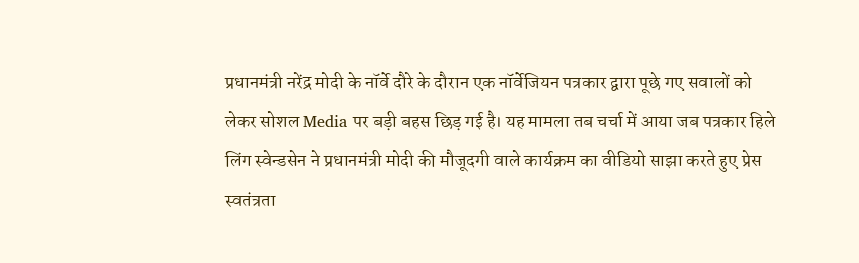प्रधानमंत्री नरेंद्र मोदी के नॉर्वे दौरे के दौरान एक नॉर्वेजियन पत्रकार द्वारा पूछे गए सवालों को लेकर सोशल Media पर बड़ी बहस छिड़ गई है। यह मामला तब चर्चा में आया जब पत्रकार हिले लिंग स्वेन्डसेन ने प्रधानमंत्री मोदी की मौजूदगी वाले कार्यक्रम का वीडियो साझा करते हुए प्रेस स्वतंत्रता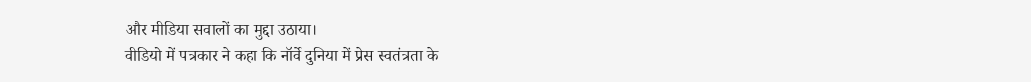और मीडिया सवालों का मुद्दा उठाया।
वीडियो में पत्रकार ने कहा कि नॉर्वे दुनिया में प्रेस स्वतंत्रता के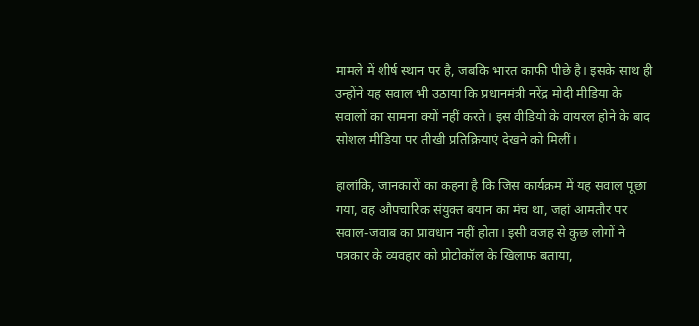मामले में शीर्ष स्थान पर है, जबकि भारत काफी पीछे है। इसके साथ ही उन्होंने यह सवाल भी उठाया कि प्रधानमंत्री नरेंद्र मोदी मीडिया के सवालों का सामना क्यों नहीं करते। इस वीडियो के वायरल होने के बाद सोशल मीडिया पर तीखी प्रतिक्रियाएं देखने को मिलीं।

हालांकि, जानकारों का कहना है कि जिस कार्यक्रम में यह सवाल पूछा गया, वह औपचारिक संयुक्त बयान का मंच था, जहां आमतौर पर सवाल-जवाब का प्रावधान नहीं होता। इसी वजह से कुछ लोगों ने पत्रकार के व्यवहार को प्रोटोकॉल के खिलाफ बताया,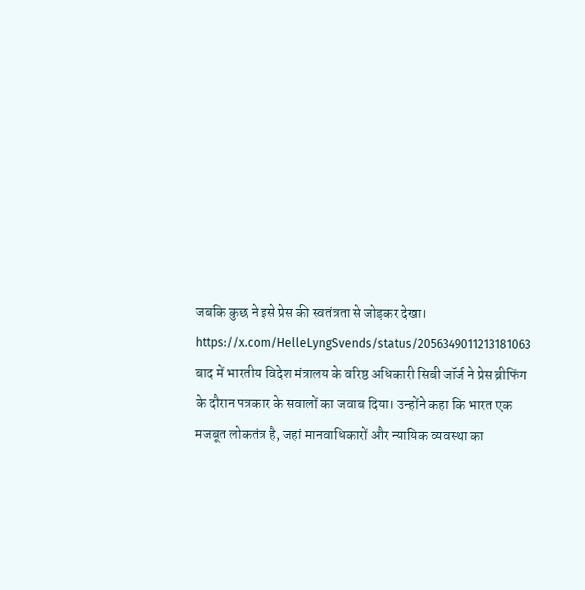जबकि कुछ ने इसे प्रेस की स्वतंत्रता से जोड़कर देखा।
https://x.com/HelleLyngSvends/status/2056349011213181063
बाद में भारतीय विदेश मंत्रालय के वरिष्ठ अधिकारी सिबी जॉर्ज ने प्रेस ब्रीफिंग के दौरान पत्रकार के सवालों का जवाब दिया। उन्होंने कहा कि भारत एक मजबूत लोकतंत्र है, जहां मानवाधिकारों और न्यायिक व्यवस्था का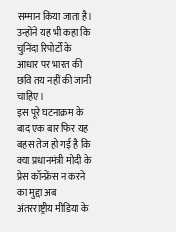सम्मान किया जाता है। उन्होंने यह भी कहा कि चुनिंदा रिपोर्टों के आधार पर भारत की छवि तय नहीं की जानी चाहिए।
इस पूरे घटनाक्रम के बाद एक बार फिर यह बहस तेज हो गई है कि क्या प्रधानमंत्री मोदी के प्रेस कॉन्फ्रेंस न करने का मुद्दा अब अंतरराष्ट्रीय मीडिया के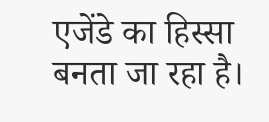एजेंडे का हिस्सा बनता जा रहा है।